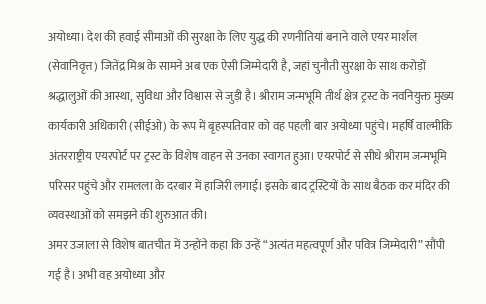अयोध्या। देश की हवाई सीमाओं की सुरक्षा के लिए युद्ध की रणनीतियां बनाने वाले एयर मार्शल (सेवानिवृत्त) जितेंद्र मिश्र के सामने अब एक ऐसी जिम्मेदारी है, जहां चुनौती सुरक्षा के साथ करोड़ों श्रद्धालुओं की आस्था, सुविधा और विश्वास से जुड़ी है। श्रीराम जन्मभूमि तीर्थ क्षेत्र ट्रस्ट के नवनियुक्त मुख्य कार्यकारी अधिकारी (सीईओ) के रूप में बृहस्पतिवार को वह पहली बार अयोध्या पहुंचे। महर्षि वाल्मीकि अंतरराष्ट्रीय एयरपोर्ट पर ट्रस्ट के विशेष वाहन से उनका स्वागत हुआ। एयरपोर्ट से सीधे श्रीराम जन्मभूमि परिसर पहुंचे और रामलला के दरबार में हाजिरी लगाई। इसके बाद ट्रस्टियों के साथ बैठक कर मंदिर की व्यवस्थाओं को समझने की शुरुआत की।
अमर उजाला से विशेष बातचीत में उन्होंने कहा कि उन्हें “अत्यंत महत्वपूर्ण और पवित्र जिम्मेदारी” सौंपी गई है। अभी वह अयोध्या और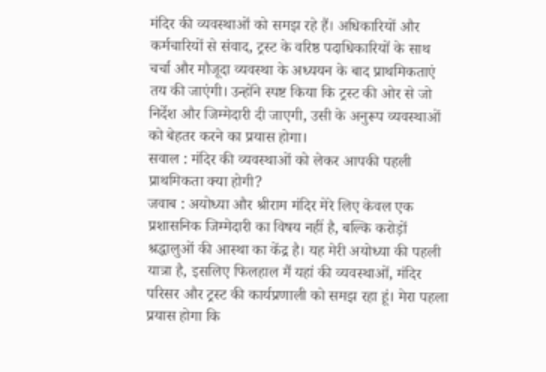मंदिर की व्यवस्थाओं को समझ रहे हैं। अधिकारियों और कर्मचारियों से संवाद, ट्रस्ट के वरिष्ठ पदाधिकारियों के साथ चर्चा और मौजूदा व्यवस्था के अध्ययन के बाद प्राथमिकताएं तय की जाएंगी। उन्होंने स्पष्ट किया कि ट्रस्ट की ओर से जो निर्देश और जिम्मेदारी दी जाएगी, उसी के अनुरूप व्यवस्थाओं को बेहतर करने का प्रयास होगा।
सवाल : मंदिर की व्यवस्थाओं को लेकर आपकी पहली प्राथमिकता क्या होगी?
जवाब : अयोध्या और श्रीराम मंदिर मेरे लिए केवल एक प्रशासनिक जिम्मेदारी का विषय नहीं है, बल्कि करोड़ों श्रद्धालुओं की आस्था का केंद्र है। यह मेरी अयोध्या की पहली यात्रा है, इसलिए फिलहाल मैं यहां की व्यवस्थाओं, मंदिर परिसर और ट्रस्ट की कार्यप्रणाली को समझ रहा हूं। मेरा पहला प्रयास होगा कि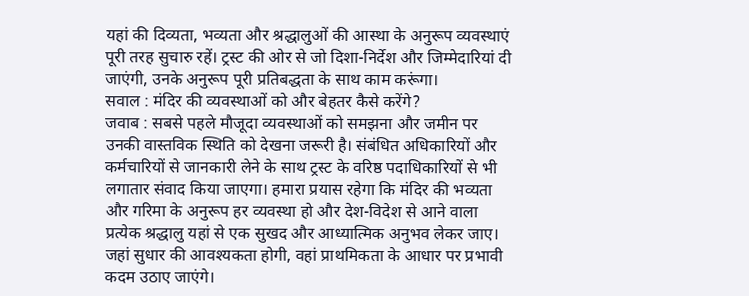यहां की दिव्यता, भव्यता और श्रद्धालुओं की आस्था के अनुरूप व्यवस्थाएं पूरी तरह सुचारु रहें। ट्रस्ट की ओर से जो दिशा-निर्देश और जिम्मेदारियां दी जाएंगी, उनके अनुरूप पूरी प्रतिबद्धता के साथ काम करूंगा।
सवाल : मंदिर की व्यवस्थाओं को और बेहतर कैसे करेंगे?
जवाब : सबसे पहले मौजूदा व्यवस्थाओं को समझना और जमीन पर उनकी वास्तविक स्थिति को देखना जरूरी है। संबंधित अधिकारियों और कर्मचारियों से जानकारी लेने के साथ ट्रस्ट के वरिष्ठ पदाधिकारियों से भी लगातार संवाद किया जाएगा। हमारा प्रयास रहेगा कि मंदिर की भव्यता और गरिमा के अनुरूप हर व्यवस्था हो और देश-विदेश से आने वाला प्रत्येक श्रद्धालु यहां से एक सुखद और आध्यात्मिक अनुभव लेकर जाए। जहां सुधार की आवश्यकता होगी, वहां प्राथमिकता के आधार पर प्रभावी कदम उठाए जाएंगे।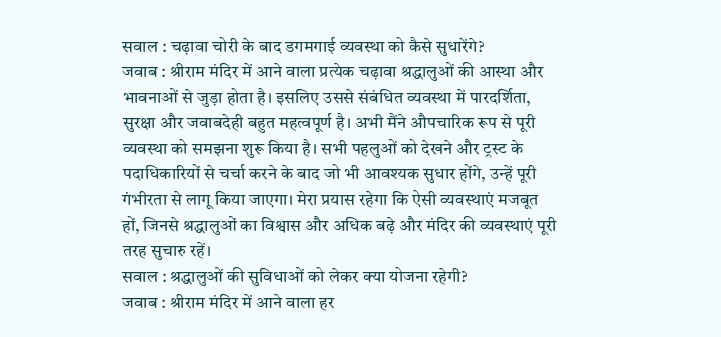सवाल : चढ़ावा चोरी के बाद डगमगाई व्यवस्था को कैसे सुधारेंगे?
जवाब : श्रीराम मंदिर में आने वाला प्रत्येक चढ़ावा श्रद्धालुओं की आस्था और भावनाओं से जुड़ा होता है। इसलिए उससे संबंधित व्यवस्था में पारदर्शिता, सुरक्षा और जवाबदेही बहुत महत्वपूर्ण है। अभी मैंने औपचारिक रूप से पूरी व्यवस्था को समझना शुरू किया है। सभी पहलुओं को देखने और ट्रस्ट के पदाधिकारियों से चर्चा करने के बाद जो भी आवश्यक सुधार होंगे, उन्हें पूरी गंभीरता से लागू किया जाएगा। मेरा प्रयास रहेगा कि ऐसी व्यवस्थाएं मजबूत हों, जिनसे श्रद्धालुओं का विश्वास और अधिक बढ़े और मंदिर की व्यवस्थाएं पूरी तरह सुचारु रहें।
सवाल : श्रद्धालुओं की सुविधाओं को लेकर क्या योजना रहेगी?
जवाब : श्रीराम मंदिर में आने वाला हर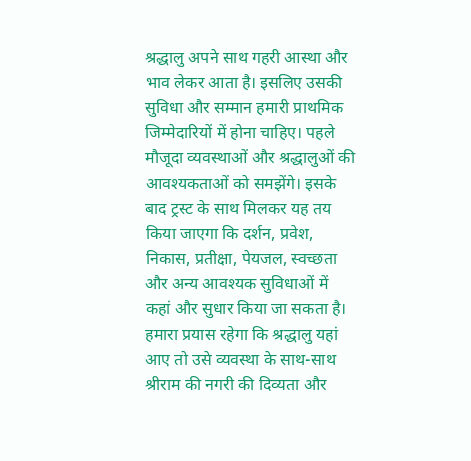श्रद्धालु अपने साथ गहरी आस्था और भाव लेकर आता है। इसलिए उसकी सुविधा और सम्मान हमारी प्राथमिक जिम्मेदारियों में होना चाहिए। पहले मौजूदा व्यवस्थाओं और श्रद्धालुओं की आवश्यकताओं को समझेंगे। इसके बाद ट्रस्ट के साथ मिलकर यह तय किया जाएगा कि दर्शन, प्रवेश, निकास, प्रतीक्षा, पेयजल, स्वच्छता और अन्य आवश्यक सुविधाओं में कहां और सुधार किया जा सकता है। हमारा प्रयास रहेगा कि श्रद्धालु यहां आए तो उसे व्यवस्था के साथ-साथ श्रीराम की नगरी की दिव्यता और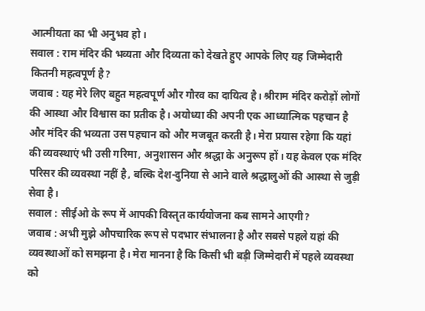आत्मीयता का भी अनुभव हो।
सवाल : राम मंदिर की भव्यता और दिव्यता को देखते हुए आपके लिए यह जिम्मेदारी कितनी महत्वपूर्ण है?
जवाब : यह मेरे लिए बहुत महत्वपूर्ण और गौरव का दायित्व है। श्रीराम मंदिर करोड़ों लोगों की आस्था और विश्वास का प्रतीक है। अयोध्या की अपनी एक आध्यात्मिक पहचान है और मंदिर की भव्यता उस पहचान को और मजबूत करती है। मेरा प्रयास रहेगा कि यहां की व्यवस्थाएं भी उसी गरिमा, अनुशासन और श्रद्धा के अनुरूप हों। यह केवल एक मंदिर परिसर की व्यवस्था नहीं है, बल्कि देश-दुनिया से आने वाले श्रद्धालुओं की आस्था से जुड़ी सेवा है।
सवाल : सीईओ के रूप में आपकी विस्तृत कार्ययोजना कब सामने आएगी?
जवाब : अभी मुझे औपचारिक रूप से पदभार संभालना है और सबसे पहले यहां की व्यवस्थाओं को समझना है। मेरा मानना है कि किसी भी बड़ी जिम्मेदारी में पहले व्यवस्था को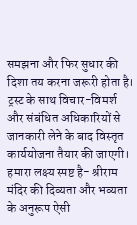समझना और फिर सुधार की दिशा तय करना जरूरी होता है। ट्रस्ट के साथ विचार-विमर्श और संबंधित अधिकारियों से जानकारी लेने के बाद विस्तृत कार्ययोजना तैयार की जाएगी। हमारा लक्ष्य स्पष्ट है- श्रीराम मंदिर की दिव्यता और भव्यता के अनुरूप ऐसी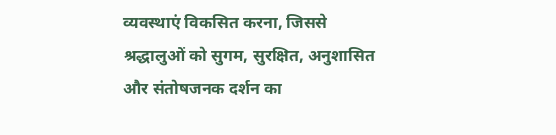व्यवस्थाएं विकसित करना, जिससे श्रद्धालुओं को सुगम, सुरक्षित, अनुशासित और संतोषजनक दर्शन का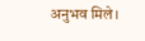अनुभव मिले।